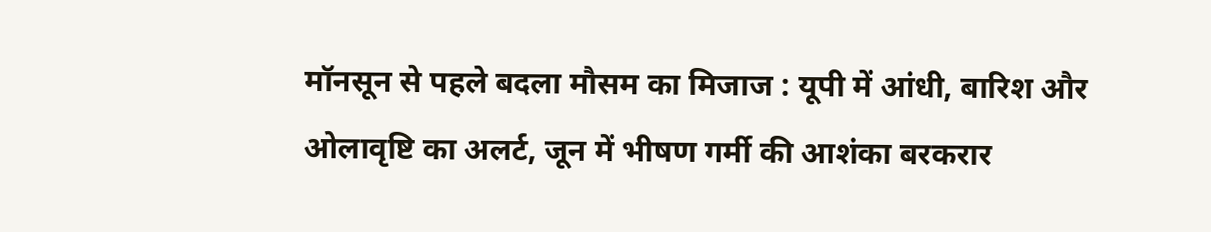मॉनसून से पहले बदला मौसम का मिजाज : यूपी में आंधी, बारिश और ओलावृष्टि का अलर्ट, जून में भीषण गर्मी की आशंका बरकरार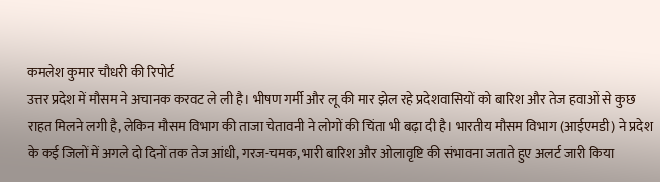कमलेश कुमार चौधरी की रिपोर्ट
उत्तर प्रदेश में मौसम ने अचानक करवट ले ली है। भीषण गर्मी और लू की मार झेल रहे प्रदेशवासियों को बारिश और तेज हवाओं से कुछ राहत मिलने लगी है, लेकिन मौसम विभाग की ताजा चेतावनी ने लोगों की चिंता भी बढ़ा दी है। भारतीय मौसम विभाग (आईएमडी) ने प्रदेश के कई जिलों में अगले दो दिनों तक तेज आंधी, गरज-चमक, भारी बारिश और ओलावृष्टि की संभावना जताते हुए अलर्ट जारी किया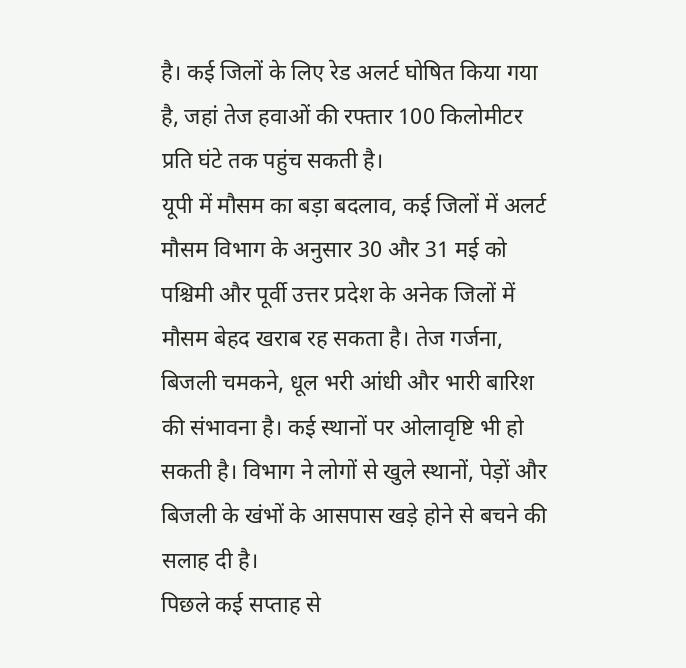है। कई जिलों के लिए रेड अलर्ट घोषित किया गया है, जहां तेज हवाओं की रफ्तार 100 किलोमीटर प्रति घंटे तक पहुंच सकती है।
यूपी में मौसम का बड़ा बदलाव, कई जिलों में अलर्ट
मौसम विभाग के अनुसार 30 और 31 मई को पश्चिमी और पूर्वी उत्तर प्रदेश के अनेक जिलों में मौसम बेहद खराब रह सकता है। तेज गर्जना, बिजली चमकने, धूल भरी आंधी और भारी बारिश की संभावना है। कई स्थानों पर ओलावृष्टि भी हो सकती है। विभाग ने लोगों से खुले स्थानों, पेड़ों और बिजली के खंभों के आसपास खड़े होने से बचने की सलाह दी है।
पिछले कई सप्ताह से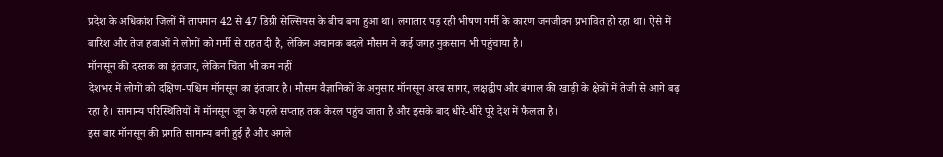प्रदेश के अधिकांश जिलों में तापमान 42 से 47 डिग्री सेल्सियस के बीच बना हुआ था। लगातार पड़ रही भीषण गर्मी के कारण जनजीवन प्रभावित हो रहा था। ऐसे में बारिश और तेज हवाओं ने लोगों को गर्मी से राहत दी है, लेकिन अचानक बदले मौसम ने कई जगह नुकसान भी पहुंचाया है।
मॉनसून की दस्तक का इंतजार, लेकिन चिंता भी कम नहीं
देशभर में लोगों को दक्षिण-पश्चिम मॉनसून का इंतजार है। मौसम वैज्ञानिकों के अनुसार मॉनसून अरब सागर, लक्षद्वीप और बंगाल की खाड़ी के क्षेत्रों में तेजी से आगे बढ़ रहा है। सामान्य परिस्थितियों में मॉनसून जून के पहले सप्ताह तक केरल पहुंच जाता है और इसके बाद धीरे-धीरे पूरे देश में फैलता है।
इस बार मॉनसून की प्रगति सामान्य बनी हुई है और अगले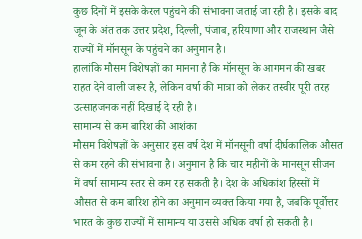कुछ दिनों में इसके केरल पहुंचने की संभावना जताई जा रही है। इसके बाद जून के अंत तक उत्तर प्रदेश, दिल्ली, पंजाब, हरियाणा और राजस्थान जैसे राज्यों में मॉनसून के पहुंचने का अनुमान है।
हालांकि मौसम विशेषज्ञों का मानना है कि मॉनसून के आगमन की खबर राहत देने वाली जरूर है, लेकिन वर्षा की मात्रा को लेकर तस्वीर पूरी तरह उत्साहजनक नहीं दिखाई दे रही है।
सामान्य से कम बारिश की आशंका
मौसम विशेषज्ञों के अनुसार इस वर्ष देश में मॉनसूनी वर्षा दीर्घकालिक औसत से कम रहने की संभावना है। अनुमान है कि चार महीनों के मानसून सीजन में वर्षा सामान्य स्तर से कम रह सकती है। देश के अधिकांश हिस्सों में औसत से कम बारिश होने का अनुमान व्यक्त किया गया है, जबकि पूर्वोत्तर भारत के कुछ राज्यों में सामान्य या उससे अधिक वर्षा हो सकती है।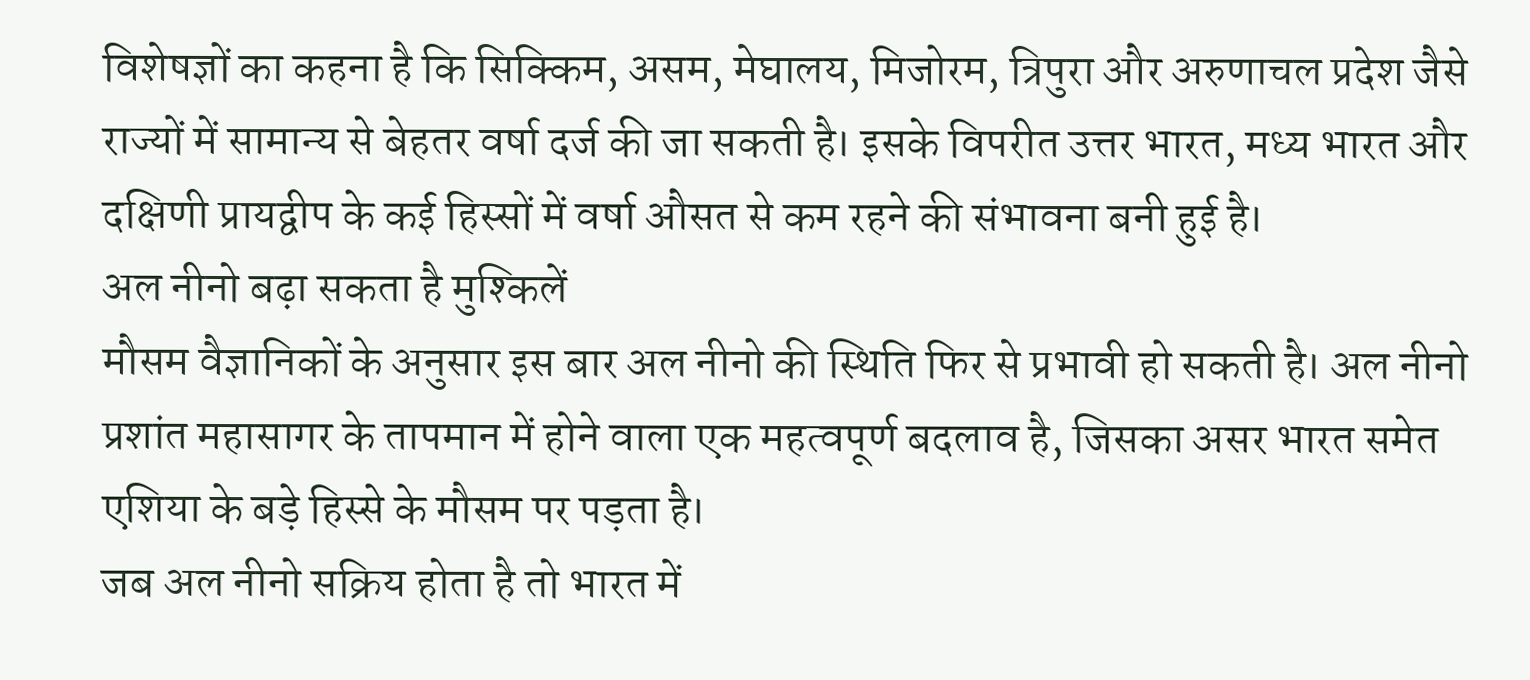विशेषज्ञों का कहना है कि सिक्किम, असम, मेघालय, मिजोरम, त्रिपुरा और अरुणाचल प्रदेश जैसे राज्यों में सामान्य से बेहतर वर्षा दर्ज की जा सकती है। इसके विपरीत उत्तर भारत, मध्य भारत और दक्षिणी प्रायद्वीप के कई हिस्सों में वर्षा औसत से कम रहने की संभावना बनी हुई है।
अल नीनो बढ़ा सकता है मुश्किलें
मौसम वैज्ञानिकों के अनुसार इस बार अल नीनो की स्थिति फिर से प्रभावी हो सकती है। अल नीनो प्रशांत महासागर के तापमान में होने वाला एक महत्वपूर्ण बदलाव है, जिसका असर भारत समेत एशिया के बड़े हिस्से के मौसम पर पड़ता है।
जब अल नीनो सक्रिय होता है तो भारत में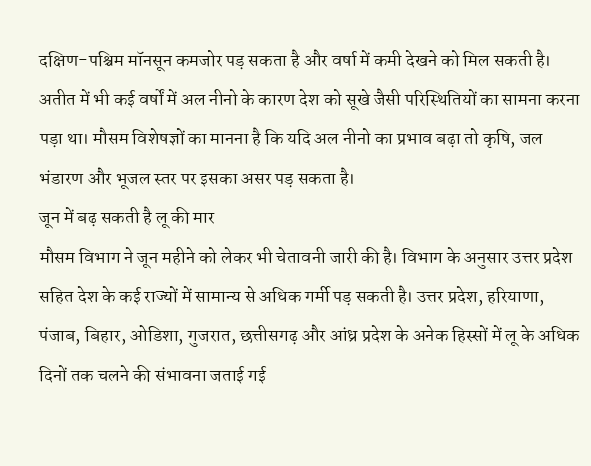दक्षिण-पश्चिम मॉनसून कमजोर पड़ सकता है और वर्षा में कमी देखने को मिल सकती है। अतीत में भी कई वर्षों में अल नीनो के कारण देश को सूखे जैसी परिस्थितियों का सामना करना पड़ा था। मौसम विशेषज्ञों का मानना है कि यदि अल नीनो का प्रभाव बढ़ा तो कृषि, जल भंडारण और भूजल स्तर पर इसका असर पड़ सकता है।
जून में बढ़ सकती है लू की मार
मौसम विभाग ने जून महीने को लेकर भी चेतावनी जारी की है। विभाग के अनुसार उत्तर प्रदेश सहित देश के कई राज्यों में सामान्य से अधिक गर्मी पड़ सकती है। उत्तर प्रदेश, हरियाणा, पंजाब, बिहार, ओडिशा, गुजरात, छत्तीसगढ़ और आंध्र प्रदेश के अनेक हिस्सों में लू के अधिक दिनों तक चलने की संभावना जताई गई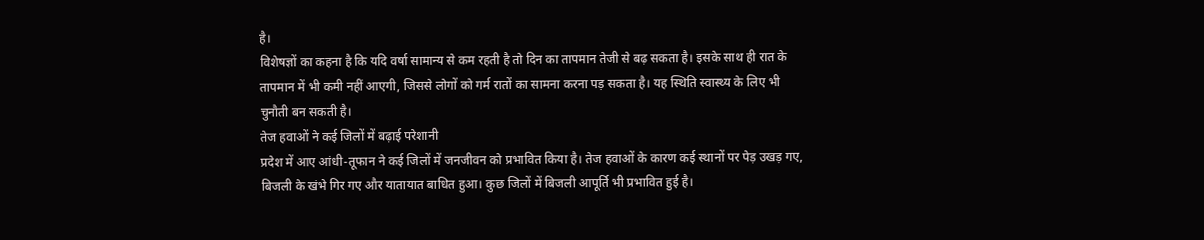है।
विशेषज्ञों का कहना है कि यदि वर्षा सामान्य से कम रहती है तो दिन का तापमान तेजी से बढ़ सकता है। इसके साथ ही रात के तापमान में भी कमी नहीं आएगी, जिससे लोगों को गर्म रातों का सामना करना पड़ सकता है। यह स्थिति स्वास्थ्य के लिए भी चुनौती बन सकती है।
तेज हवाओं ने कई जिलों में बढ़ाई परेशानी
प्रदेश में आए आंधी-तूफान ने कई जिलों में जनजीवन को प्रभावित किया है। तेज हवाओं के कारण कई स्थानों पर पेड़ उखड़ गए, बिजली के खंभे गिर गए और यातायात बाधित हुआ। कुछ जिलों में बिजली आपूर्ति भी प्रभावित हुई है।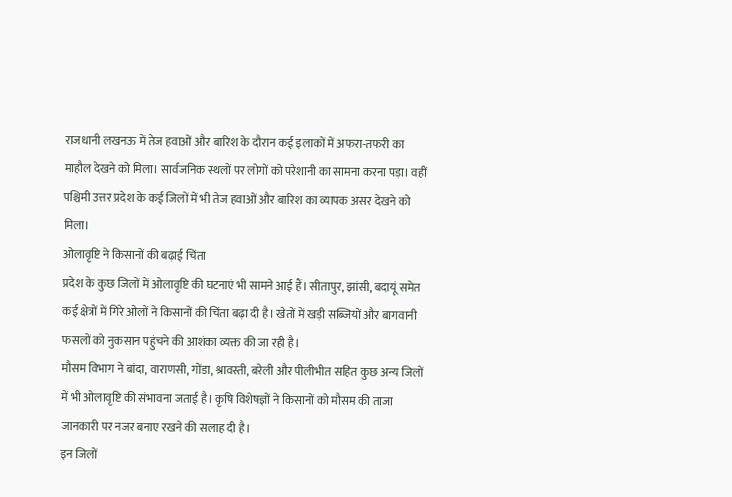राजधानी लखनऊ में तेज हवाओं और बारिश के दौरान कई इलाकों में अफरा-तफरी का माहौल देखने को मिला। सार्वजनिक स्थलों पर लोगों को परेशानी का सामना करना पड़ा। वहीं पश्चिमी उत्तर प्रदेश के कई जिलों में भी तेज हवाओं और बारिश का व्यापक असर देखने को मिला।
ओलावृष्टि ने किसानों की बढ़ाई चिंता
प्रदेश के कुछ जिलों में ओलावृष्टि की घटनाएं भी सामने आई हैं। सीतापुर, झांसी, बदायूं समेत कई क्षेत्रों में गिरे ओलों ने किसानों की चिंता बढ़ा दी है। खेतों में खड़ी सब्जियों और बागवानी फसलों को नुकसान पहुंचने की आशंका व्यक्त की जा रही है।
मौसम विभाग ने बांदा, वाराणसी, गोंडा, श्रावस्ती, बरेली और पीलीभीत सहित कुछ अन्य जिलों में भी ओलावृष्टि की संभावना जताई है। कृषि विशेषज्ञों ने किसानों को मौसम की ताजा जानकारी पर नजर बनाए रखने की सलाह दी है।
इन जिलों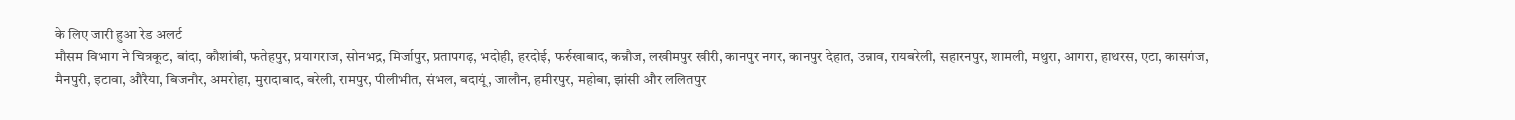के लिए जारी हुआ रेड अलर्ट
मौसम विभाग ने चित्रकूट, बांदा, कौशांबी, फतेहपुर, प्रयागराज, सोनभद्र, मिर्जापुर, प्रतापगढ़, भदोही, हरदोई, फर्रुखाबाद, कन्नौज, लखीमपुर खीरी, कानपुर नगर, कानपुर देहात, उन्नाव, रायबरेली, सहारनपुर, शामली, मथुरा, आगरा, हाथरस, एटा, कासगंज, मैनपुरी, इटावा, औरैया, बिजनौर, अमरोहा, मुरादाबाद, बरेली, रामपुर, पीलीभीत, संभल, बदायूं, जालौन, हमीरपुर, महोबा, झांसी और ललितपुर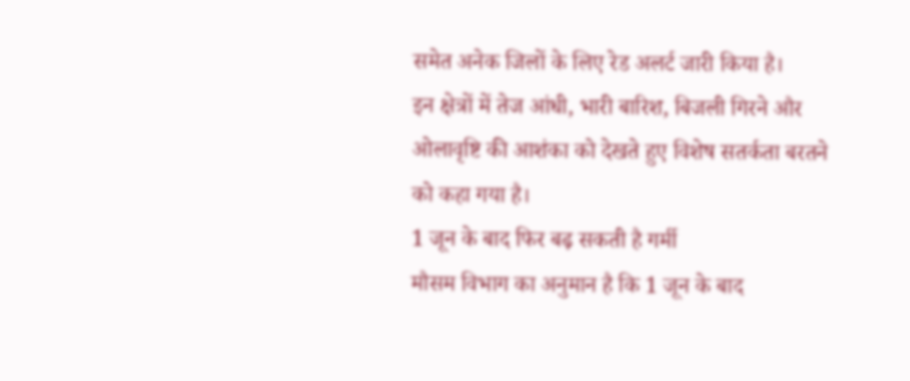समेत अनेक जिलों के लिए रेड अलर्ट जारी किया है।
इन क्षेत्रों में तेज आंधी, भारी बारिश, बिजली गिरने और ओलावृष्टि की आशंका को देखते हुए विशेष सतर्कता बरतने को कहा गया है।
1 जून के बाद फिर बढ़ सकती है गर्मी
मौसम विभाग का अनुमान है कि 1 जून के बाद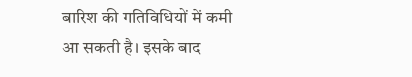बारिश की गतिविधियों में कमी आ सकती है। इसके बाद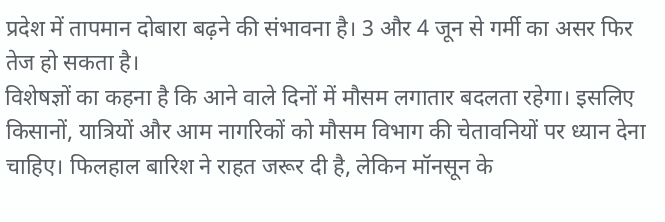प्रदेश में तापमान दोबारा बढ़ने की संभावना है। 3 और 4 जून से गर्मी का असर फिर तेज हो सकता है।
विशेषज्ञों का कहना है कि आने वाले दिनों में मौसम लगातार बदलता रहेगा। इसलिए किसानों, यात्रियों और आम नागरिकों को मौसम विभाग की चेतावनियों पर ध्यान देना चाहिए। फिलहाल बारिश ने राहत जरूर दी है, लेकिन मॉनसून के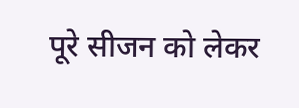पूरे सीजन को लेकर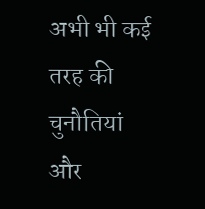अभी भी कई तरह की चुनौतियां और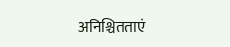अनिश्चितताएं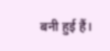बनी हुई हैं।